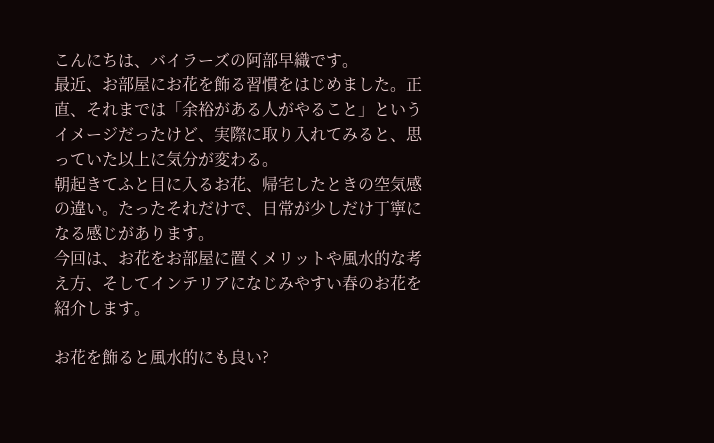こんにちは、バイラーズの阿部早織です。
最近、お部屋にお花を飾る習慣をはじめました。正直、それまでは「余裕がある人がやること」というイメージだったけど、実際に取り入れてみると、思っていた以上に気分が変わる。
朝起きてふと目に入るお花、帰宅したときの空気感の違い。たったそれだけで、日常が少しだけ丁寧になる感じがあります。
今回は、お花をお部屋に置くメリットや風水的な考え方、そしてインテリアになじみやすい春のお花を紹介します。

お花を飾ると風水的にも良い?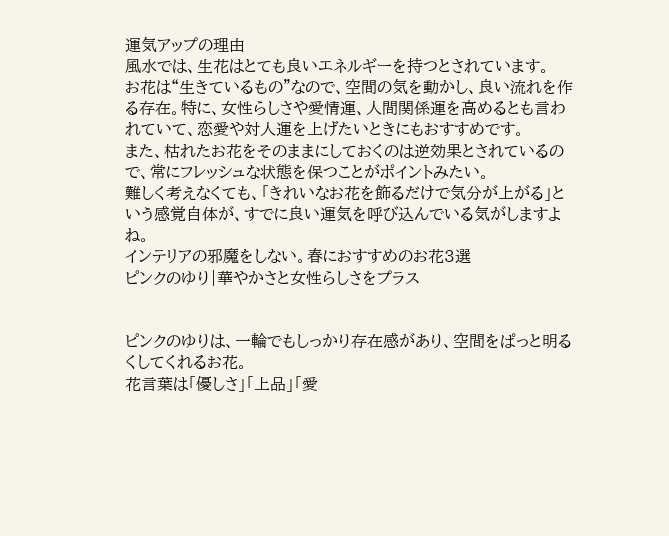運気アップの理由
風水では、生花はとても良いエネルギーを持つとされています。
お花は“生きているもの”なので、空間の気を動かし、良い流れを作る存在。特に、女性らしさや愛情運、人間関係運を高めるとも言われていて、恋愛や対人運を上げたいときにもおすすめです。
また、枯れたお花をそのままにしておくのは逆効果とされているので、常にフレッシュな状態を保つことがポイントみたい。
難しく考えなくても、「きれいなお花を飾るだけで気分が上がる」という感覚自体が、すでに良い運気を呼び込んでいる気がしますよね。
インテリアの邪魔をしない。春におすすめのお花3選
ピンクのゆり|華やかさと女性らしさをプラス


ピンクのゆりは、一輪でもしっかり存在感があり、空間をぱっと明るくしてくれるお花。
花言葉は「優しさ」「上品」「愛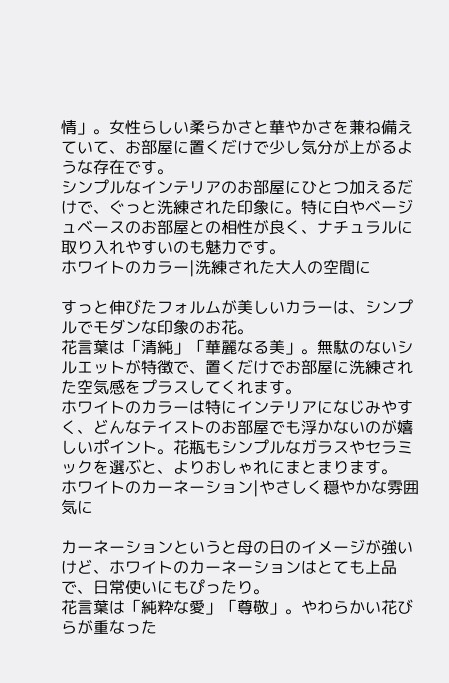情」。女性らしい柔らかさと華やかさを兼ね備えていて、お部屋に置くだけで少し気分が上がるような存在です。
シンプルなインテリアのお部屋にひとつ加えるだけで、ぐっと洗練された印象に。特に白やベージュベースのお部屋との相性が良く、ナチュラルに取り入れやすいのも魅力です。
ホワイトのカラー|洗練された大人の空間に

すっと伸びたフォルムが美しいカラーは、シンプルでモダンな印象のお花。
花言葉は「清純」「華麗なる美」。無駄のないシルエットが特徴で、置くだけでお部屋に洗練された空気感をプラスしてくれます。
ホワイトのカラーは特にインテリアになじみやすく、どんなテイストのお部屋でも浮かないのが嬉しいポイント。花瓶もシンプルなガラスやセラミックを選ぶと、よりおしゃれにまとまります。
ホワイトのカーネーション|やさしく穏やかな雰囲気に

カーネーションというと母の日のイメージが強いけど、ホワイトのカーネーションはとても上品で、日常使いにもぴったり。
花言葉は「純粋な愛」「尊敬」。やわらかい花びらが重なった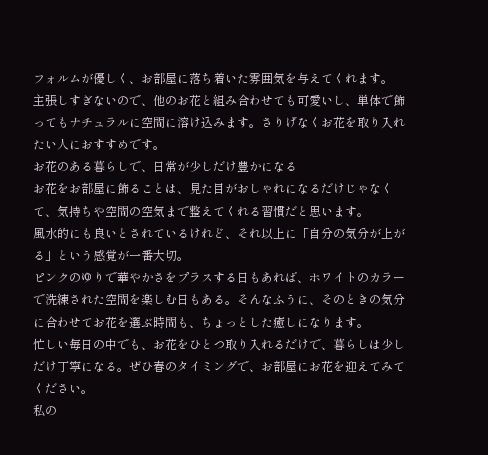フォルムが優しく、お部屋に落ち着いた雰囲気を与えてくれます。
主張しすぎないので、他のお花と組み合わせても可愛いし、単体で飾ってもナチュラルに空間に溶け込みます。さりげなくお花を取り入れたい人におすすめです。
お花のある暮らしで、日常が少しだけ豊かになる
お花をお部屋に飾ることは、見た目がおしゃれになるだけじゃなくて、気持ちや空間の空気まで整えてくれる習慣だと思います。
風水的にも良いとされているけれど、それ以上に「自分の気分が上がる」という感覚が一番大切。
ピンクのゆりで華やかさをプラスする日もあれば、ホワイトのカラーで洗練された空間を楽しむ日もある。そんなふうに、そのときの気分に合わせてお花を選ぶ時間も、ちょっとした癒しになります。
忙しい毎日の中でも、お花をひとつ取り入れるだけで、暮らしは少しだけ丁寧になる。ぜひ春のタイミングで、お部屋にお花を迎えてみてください。
私の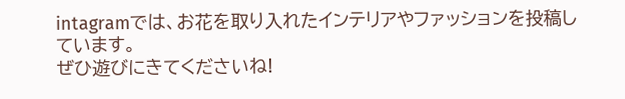intagramでは、お花を取り入れたインテリアやファッションを投稿しています。
ぜひ遊びにきてくださいね!